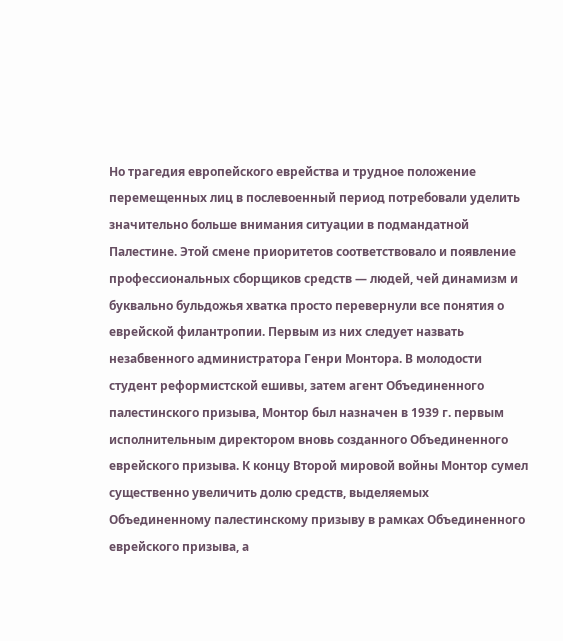Но трагедия европейского еврейства и трудное положение перемещенных лиц в послевоенный период потребовали уделить значительно больше внимания ситуации в подмандатной Палестине. Этой смене приоритетов соответствовало и появление профессиональных сборщиков средств — людей, чей динамизм и буквально бульдожья хватка просто перевернули все понятия о еврейской филантропии. Первым из них следует назвать незабвенного администратора Генри Монтора. В молодости студент реформистской ешивы, затем агент Объединенного палестинского призыва, Монтор был назначен в 1939 г. первым исполнительным директором вновь созданного Объединенного еврейского призыва. К концу Второй мировой войны Монтор сумел существенно увеличить долю средств, выделяемых Объединенному палестинскому призыву в рамках Объединенного еврейского призыва, а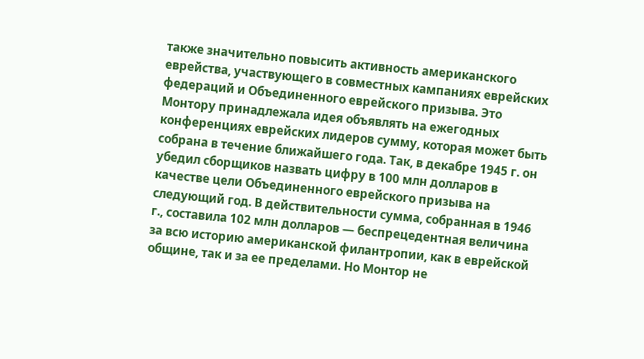также значительно повысить активность американского еврейства, участвующего в совместных кампаниях еврейских федераций и Объединенного еврейского призыва. Это Монтору принадлежала идея объявлять на ежегодных конференциях еврейских лидеров сумму, которая может быть собрана в течение ближайшего года. Так, в декабре 1945 г. он убедил сборщиков назвать цифру в 100 млн долларов в качестве цели Объединенного еврейского призыва на следующий год. В действительности сумма, собранная в 1946 г., составила 102 млн долларов — беспрецедентная величина за всю историю американской филантропии, как в еврейской общине, так и за ее пределами. Но Монтор не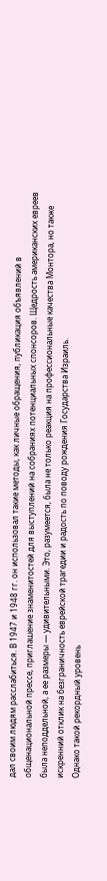дал своим людям расслабиться. В 1947 и 1948 гг. он использовал такие методы, как личные обращения, публикация объявлений в общенациональной прессе, приглашение знаменитостей для выступлений на собраниях потенциальных спонсоров. Щедрость американских евреев была неподдельной, а ее размеры — удивительными. Это, разумеется, была не только реакция на профессиональные качества Монтора, но также искренний отклик на безграничность еврейской трагедии и радость по поводу рождения Государства Израиль.
Однако такой рекордный уровень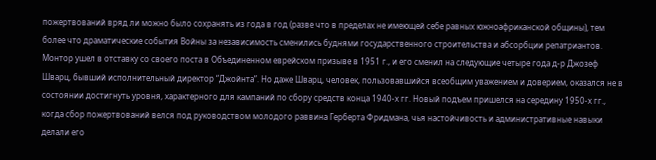пожертвований вряд ли можно было сохранять из года в год (разве что в пределах не имеющей себе равных южноафриканской общины), тем более что драматические события Войны за независимость сменились буднями государственного строительства и абсорбции репатриантов. Монтор ушел в отставку со своего поста в Объединенном еврейском призыве в 1951 г., и его сменил на следующие четыре года д-р Джозеф Шварц, бывший исполнительный директор “Джойнта”. Но даже Шварц, человек, пользовавшийся всеобщим уважением и доверием, оказался не в состоянии достигнуть уровня, характерного для кампаний по сбору средств конца 1940-х гг. Новый подъем пришелся на середину 1950-х гг., когда сбор пожертвований велся под руководством молодого раввина Герберта Фридмана, чья настойчивость и административные навыки делали его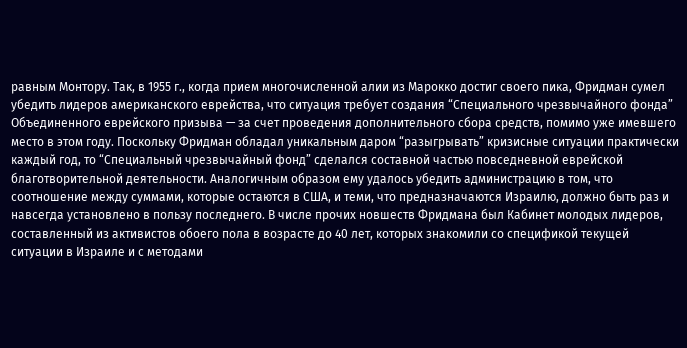равным Монтору. Так, в 1955 г., когда прием многочисленной алии из Марокко достиг своего пика, Фридман сумел убедить лидеров американского еврейства, что ситуация требует создания “Специального чрезвычайного фонда” Объединенного еврейского призыва — за счет проведения дополнительного сбора средств, помимо уже имевшего место в этом году. Поскольку Фридман обладал уникальным даром “разыгрывать” кризисные ситуации практически каждый год, то “Специальный чрезвычайный фонд” сделался составной частью повседневной еврейской благотворительной деятельности. Аналогичным образом ему удалось убедить администрацию в том, что соотношение между суммами, которые остаются в США, и теми, что предназначаются Израилю, должно быть раз и навсегда установлено в пользу последнего. В числе прочих новшеств Фридмана был Кабинет молодых лидеров, составленный из активистов обоего пола в возрасте до 40 лет, которых знакомили со спецификой текущей ситуации в Израиле и с методами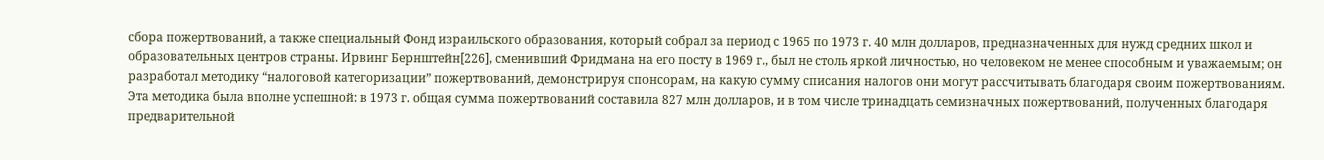сбора пожертвований, а также специальный Фонд израильского образования, который собрал за период с 1965 по 1973 г. 40 млн долларов, предназначенных для нужд средних школ и образовательных центров страны. Ирвинг Бернштейн[226], сменивший Фридмана на его посту в 1969 г., был не столь яркой личностью, но человеком не менее способным и уважаемым; он разработал методику “налоговой категоризации” пожертвований, демонстрируя спонсорам, на какую сумму списания налогов они могут рассчитывать благодаря своим пожертвованиям. Эта методика была вполне успешной: в 1973 г. общая сумма пожертвований составила 827 млн долларов, и в том числе тринадцать семизначных пожертвований, полученных благодаря предварительной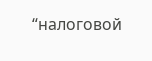“налоговой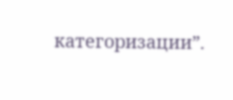категоризации”.